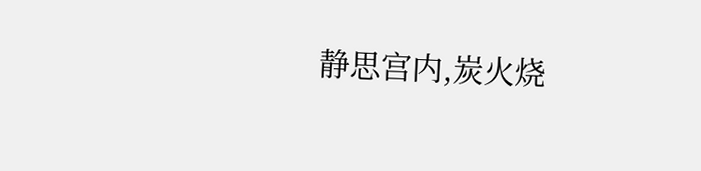静思宫内,炭火烧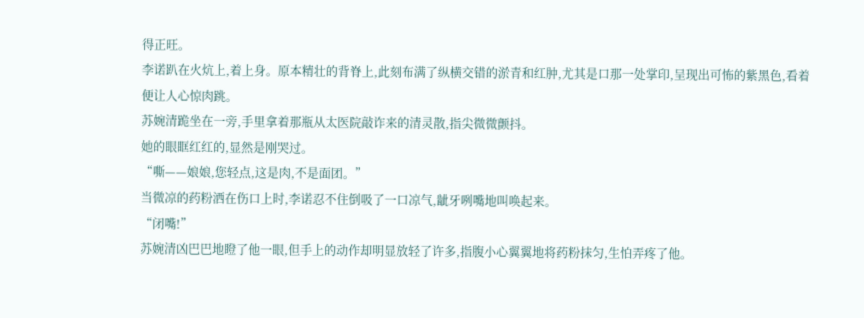得正旺。
李诺趴在火炕上,着上身。原本精壮的背脊上,此刻布满了纵横交错的淤青和红肿,尤其是口那一处掌印,呈现出可怖的紫黑色,看着便让人心惊肉跳。
苏婉清跪坐在一旁,手里拿着那瓶从太医院敲诈来的清灵散,指尖微微颤抖。
她的眼眶红红的,显然是刚哭过。
“嘶——娘娘,您轻点,这是肉,不是面团。”
当微凉的药粉洒在伤口上时,李诺忍不住倒吸了一口凉气,龇牙咧嘴地叫唤起来。
“闭嘴!”
苏婉清凶巴巴地瞪了他一眼,但手上的动作却明显放轻了许多,指腹小心翼翼地将药粉抹匀,生怕弄疼了他。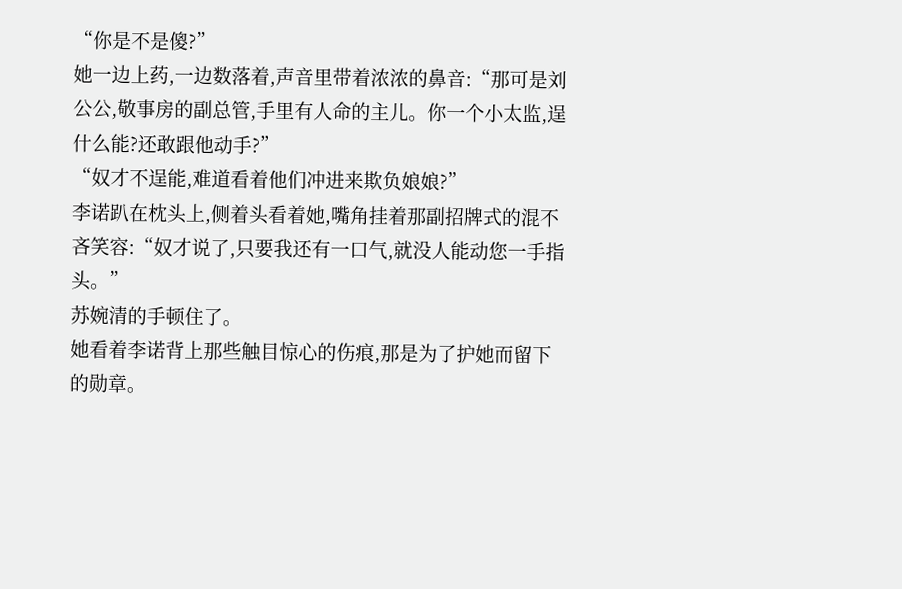“你是不是傻?”
她一边上药,一边数落着,声音里带着浓浓的鼻音:“那可是刘公公,敬事房的副总管,手里有人命的主儿。你一个小太监,逞什么能?还敢跟他动手?”
“奴才不逞能,难道看着他们冲进来欺负娘娘?”
李诺趴在枕头上,侧着头看着她,嘴角挂着那副招牌式的混不吝笑容:“奴才说了,只要我还有一口气,就没人能动您一手指头。”
苏婉清的手顿住了。
她看着李诺背上那些触目惊心的伤痕,那是为了护她而留下的勋章。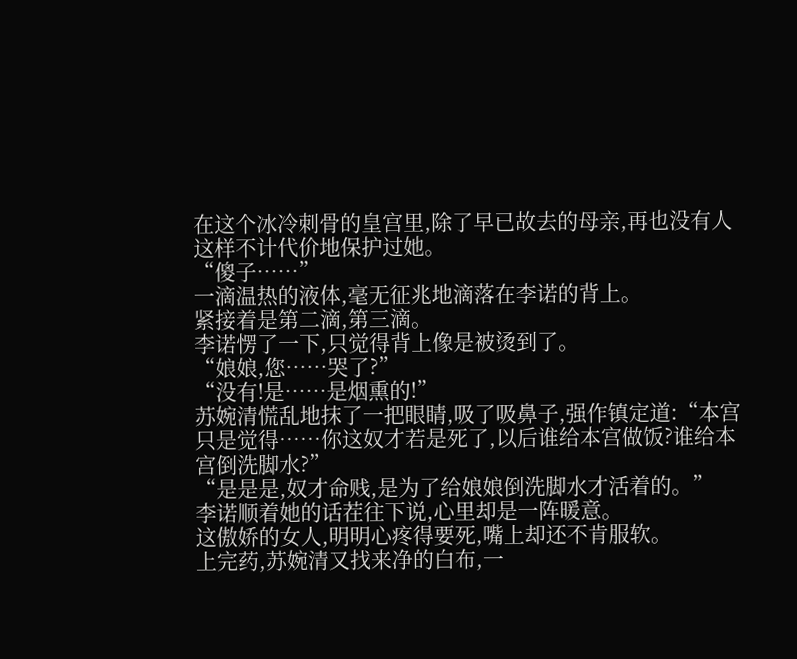在这个冰冷刺骨的皇宫里,除了早已故去的母亲,再也没有人这样不计代价地保护过她。
“傻子……”
一滴温热的液体,毫无征兆地滴落在李诺的背上。
紧接着是第二滴,第三滴。
李诺愣了一下,只觉得背上像是被烫到了。
“娘娘,您……哭了?”
“没有!是……是烟熏的!”
苏婉清慌乱地抹了一把眼睛,吸了吸鼻子,强作镇定道:“本宫只是觉得……你这奴才若是死了,以后谁给本宫做饭?谁给本宫倒洗脚水?”
“是是是,奴才命贱,是为了给娘娘倒洗脚水才活着的。”
李诺顺着她的话茬往下说,心里却是一阵暖意。
这傲娇的女人,明明心疼得要死,嘴上却还不肯服软。
上完药,苏婉清又找来净的白布,一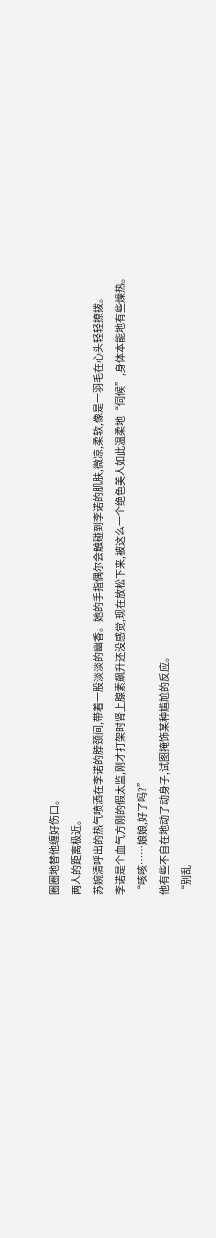圈圈地替他缠好伤口。
两人的距离极近。
苏婉清呼出的热气喷洒在李诺的脖颈间,带着一股淡淡的幽香。她的手指偶尔会触碰到李诺的肌肤,微凉,柔软,像是一羽毛在心头轻轻撩拨。
李诺是个血气方刚的假太监,刚才打架时肾上腺素飙升还没感觉,现在放松下来,被这么一个绝色美人如此温柔地“伺候”,身体本能地有些燥热。
“咳咳……娘娘,好了吗?”
他有些不自在地动了动身子,试图掩饰某种尴尬的反应。
“别乱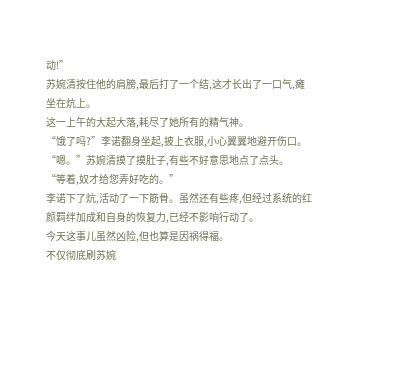动!”
苏婉清按住他的肩膀,最后打了一个结,这才长出了一口气,瘫坐在炕上。
这一上午的大起大落,耗尽了她所有的精气神。
“饿了吗?”李诺翻身坐起,披上衣服,小心翼翼地避开伤口。
“嗯。”苏婉清摸了摸肚子,有些不好意思地点了点头。
“等着,奴才给您弄好吃的。”
李诺下了炕,活动了一下筋骨。虽然还有些疼,但经过系统的红颜羁绊加成和自身的恢复力,已经不影响行动了。
今天这事儿虽然凶险,但也算是因祸得福。
不仅彻底刷苏婉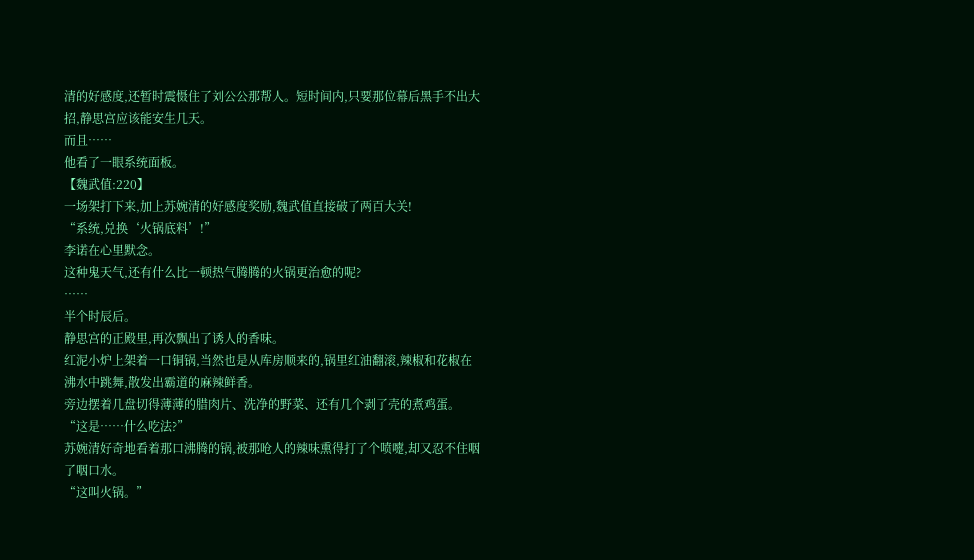清的好感度,还暂时震慑住了刘公公那帮人。短时间内,只要那位幕后黑手不出大招,静思宫应该能安生几天。
而且……
他看了一眼系统面板。
【魏武值:220】
一场架打下来,加上苏婉清的好感度奖励,魏武值直接破了两百大关!
“系统,兑换‘火锅底料’!”
李诺在心里默念。
这种鬼天气,还有什么比一顿热气腾腾的火锅更治愈的呢?
……
半个时辰后。
静思宫的正殿里,再次飘出了诱人的香味。
红泥小炉上架着一口铜锅,当然也是从库房顺来的,锅里红油翻滚,辣椒和花椒在沸水中跳舞,散发出霸道的麻辣鲜香。
旁边摆着几盘切得薄薄的腊肉片、洗净的野菜、还有几个剥了壳的煮鸡蛋。
“这是……什么吃法?”
苏婉清好奇地看着那口沸腾的锅,被那呛人的辣味熏得打了个喷嚏,却又忍不住咽了咽口水。
“这叫火锅。”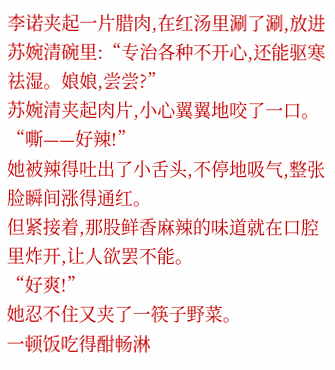李诺夹起一片腊肉,在红汤里涮了涮,放进苏婉清碗里:“专治各种不开心,还能驱寒祛湿。娘娘,尝尝?”
苏婉清夹起肉片,小心翼翼地咬了一口。
“嘶——好辣!”
她被辣得吐出了小舌头,不停地吸气,整张脸瞬间涨得通红。
但紧接着,那股鲜香麻辣的味道就在口腔里炸开,让人欲罢不能。
“好爽!”
她忍不住又夹了一筷子野菜。
一顿饭吃得酣畅淋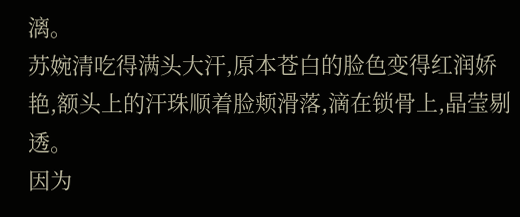漓。
苏婉清吃得满头大汗,原本苍白的脸色变得红润娇艳,额头上的汗珠顺着脸颊滑落,滴在锁骨上,晶莹剔透。
因为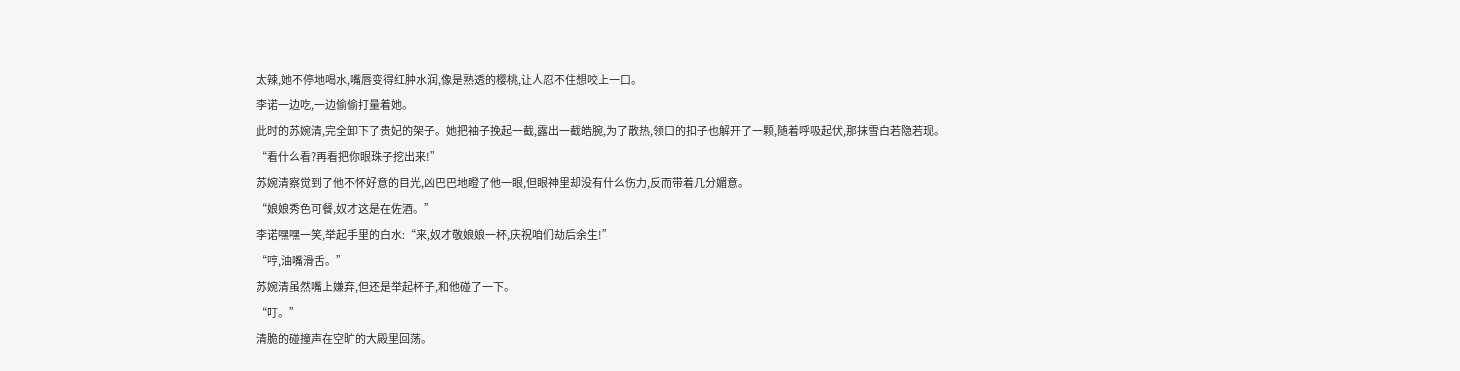太辣,她不停地喝水,嘴唇变得红肿水润,像是熟透的樱桃,让人忍不住想咬上一口。
李诺一边吃,一边偷偷打量着她。
此时的苏婉清,完全卸下了贵妃的架子。她把袖子挽起一截,露出一截皓腕,为了散热,领口的扣子也解开了一颗,随着呼吸起伏,那抹雪白若隐若现。
“看什么看?再看把你眼珠子挖出来!”
苏婉清察觉到了他不怀好意的目光,凶巴巴地瞪了他一眼,但眼神里却没有什么伤力,反而带着几分媚意。
“娘娘秀色可餐,奴才这是在佐酒。”
李诺嘿嘿一笑,举起手里的白水:“来,奴才敬娘娘一杯,庆祝咱们劫后余生!”
“哼,油嘴滑舌。”
苏婉清虽然嘴上嫌弃,但还是举起杯子,和他碰了一下。
“叮。”
清脆的碰撞声在空旷的大殿里回荡。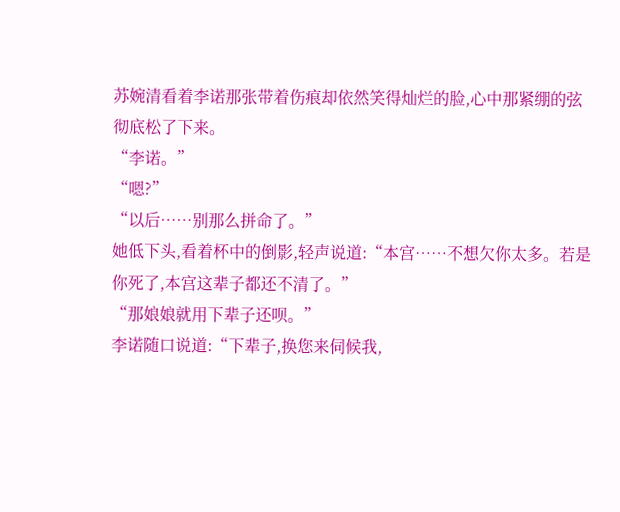苏婉清看着李诺那张带着伤痕却依然笑得灿烂的脸,心中那紧绷的弦彻底松了下来。
“李诺。”
“嗯?”
“以后……别那么拼命了。”
她低下头,看着杯中的倒影,轻声说道:“本宫……不想欠你太多。若是你死了,本宫这辈子都还不清了。”
“那娘娘就用下辈子还呗。”
李诺随口说道:“下辈子,换您来伺候我,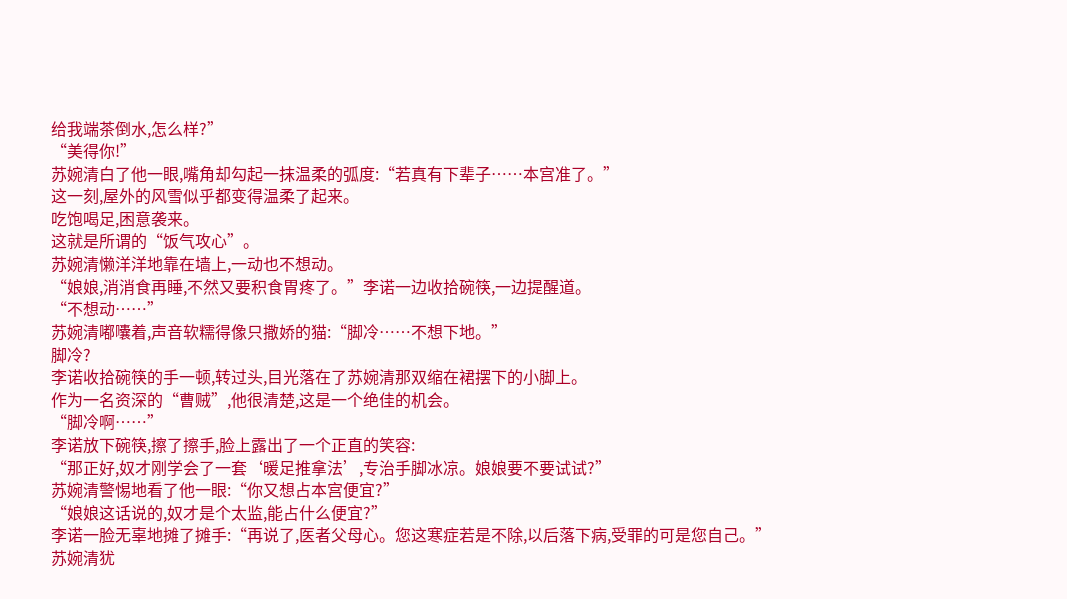给我端茶倒水,怎么样?”
“美得你!”
苏婉清白了他一眼,嘴角却勾起一抹温柔的弧度:“若真有下辈子……本宫准了。”
这一刻,屋外的风雪似乎都变得温柔了起来。
吃饱喝足,困意袭来。
这就是所谓的“饭气攻心”。
苏婉清懒洋洋地靠在墙上,一动也不想动。
“娘娘,消消食再睡,不然又要积食胃疼了。”李诺一边收拾碗筷,一边提醒道。
“不想动……”
苏婉清嘟囔着,声音软糯得像只撒娇的猫:“脚冷……不想下地。”
脚冷?
李诺收拾碗筷的手一顿,转过头,目光落在了苏婉清那双缩在裙摆下的小脚上。
作为一名资深的“曹贼”,他很清楚,这是一个绝佳的机会。
“脚冷啊……”
李诺放下碗筷,擦了擦手,脸上露出了一个正直的笑容:
“那正好,奴才刚学会了一套‘暖足推拿法’,专治手脚冰凉。娘娘要不要试试?”
苏婉清警惕地看了他一眼:“你又想占本宫便宜?”
“娘娘这话说的,奴才是个太监,能占什么便宜?”
李诺一脸无辜地摊了摊手:“再说了,医者父母心。您这寒症若是不除,以后落下病,受罪的可是您自己。”
苏婉清犹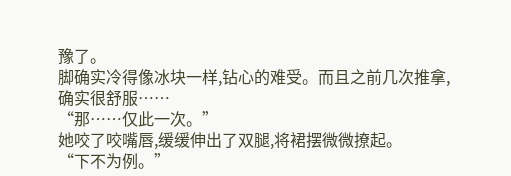豫了。
脚确实冷得像冰块一样,钻心的难受。而且之前几次推拿,确实很舒服……
“那……仅此一次。”
她咬了咬嘴唇,缓缓伸出了双腿,将裙摆微微撩起。
“下不为例。”